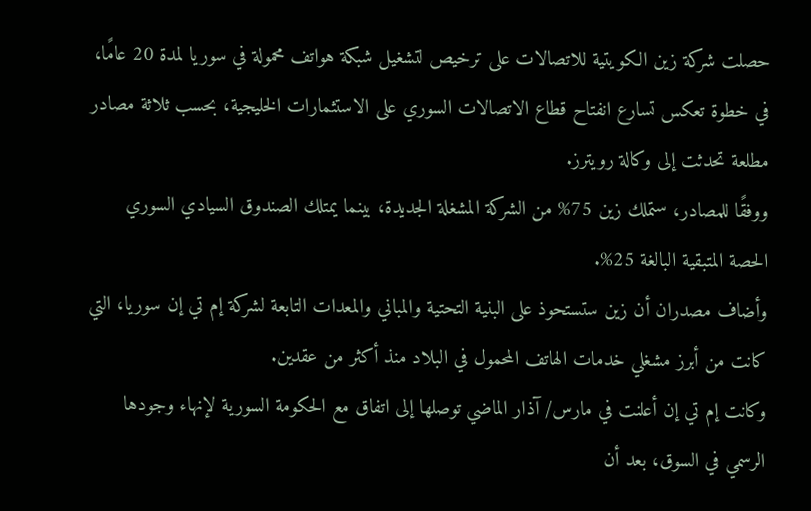حصلت شركة زين الكويتية للاتصالات على ترخيص لتشغيل شبكة هواتف محمولة في سوريا لمدة 20 عامًا، في خطوة تعكس تسارع انفتاح قطاع الاتصالات السوري على الاستثمارات الخليجية، بحسب ثلاثة مصادر مطلعة تحدثت إلى وكالة رويترز.
ووفقًا للمصادر، ستملك زين 75% من الشركة المشغلة الجديدة، بينما يمتلك الصندوق السيادي السوري الحصة المتبقية البالغة 25%.
وأضاف مصدران أن زين ستستحوذ على البنية التحتية والمباني والمعدات التابعة لشركة إم تي إن سوريا، التي كانت من أبرز مشغلي خدمات الهاتف المحمول في البلاد منذ أكثر من عقدين.
وكانت إم تي إن أعلنت في مارس/ آذار الماضي توصلها إلى اتفاق مع الحكومة السورية لإنهاء وجودها الرسمي في السوق، بعد أن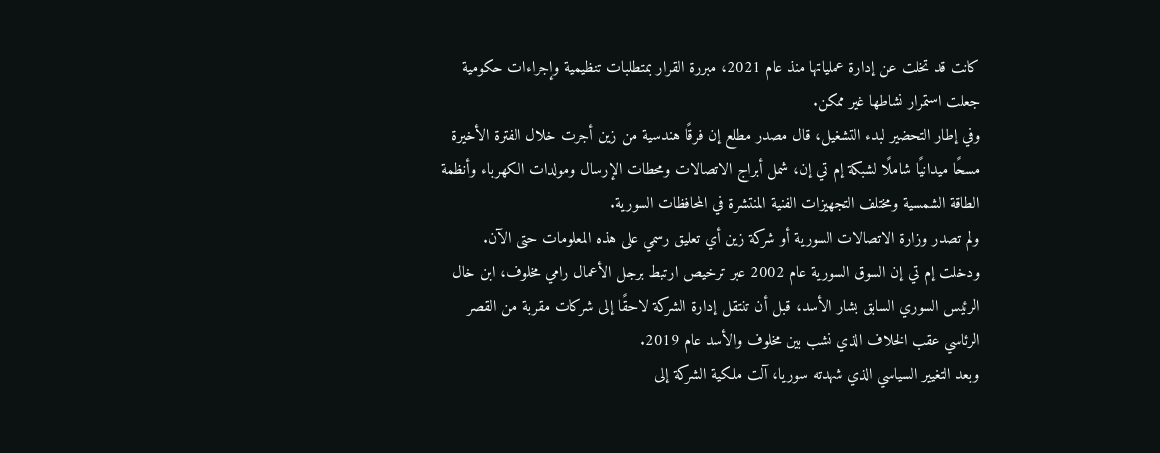كانت قد تخلت عن إدارة عملياتها منذ عام 2021، مبررة القرار بمتطلبات تنظيمية وإجراءات حكومية جعلت استمرار نشاطها غير ممكن.
وفي إطار التحضير لبدء التشغيل، قال مصدر مطلع إن فرقًا هندسية من زين أجرت خلال الفترة الأخيرة مسحًا ميدانيًا شاملًا لشبكة إم تي إن، شمل أبراج الاتصالات ومحطات الإرسال ومولدات الكهرباء وأنظمة الطاقة الشمسية ومختلف التجهيزات الفنية المنتشرة في المحافظات السورية.
ولم تصدر وزارة الاتصالات السورية أو شركة زين أي تعليق رسمي على هذه المعلومات حتى الآن.
ودخلت إم تي إن السوق السورية عام 2002 عبر ترخيص ارتبط برجل الأعمال رامي مخلوف، ابن خال الرئيس السوري السابق بشار الأسد، قبل أن تنتقل إدارة الشركة لاحقًا إلى شركات مقربة من القصر الرئاسي عقب الخلاف الذي نشب بين مخلوف والأسد عام 2019.
وبعد التغيير السياسي الذي شهدته سوريا، آلت ملكية الشركة إلى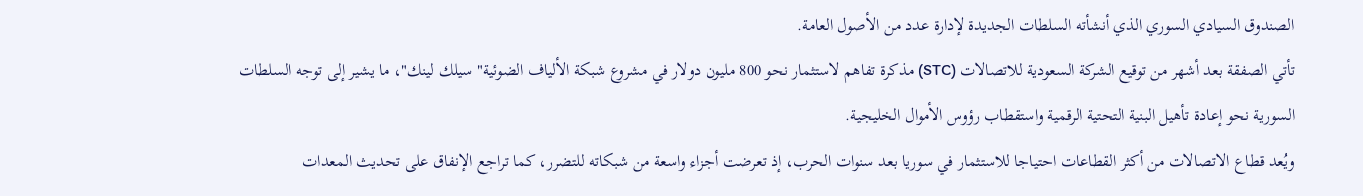الصندوق السيادي السوري الذي أنشأته السلطات الجديدة لإدارة عدد من الأصول العامة.
تأتي الصفقة بعد أشهر من توقيع الشركة السعودية للاتصالات (STC) مذكرة تفاهم لاستثمار نحو 800 مليون دولار في مشروع شبكة الألياف الضوئية" سيلك لينك"، ما يشير إلى توجه السلطات السورية نحو إعادة تأهيل البنية التحتية الرقمية واستقطاب رؤوس الأموال الخليجية.
ويُعد قطاع الاتصالات من أكثر القطاعات احتياجا للاستثمار في سوريا بعد سنوات الحرب، إذ تعرضت أجزاء واسعة من شبكاته للتضرر، كما تراجع الإنفاق على تحديث المعدات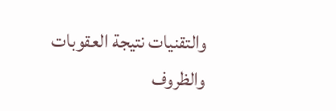والتقنيات نتيجة العقوبات والظروف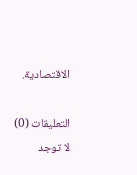الاقتصادية.

التعليقات (0)
لا توجد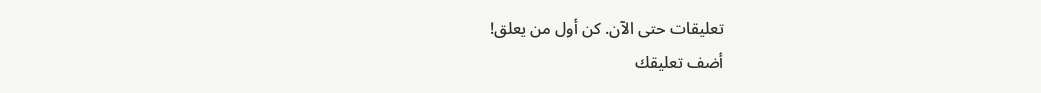تعليقات حتى الآن. كن أول من يعلق!
أضف تعليقك